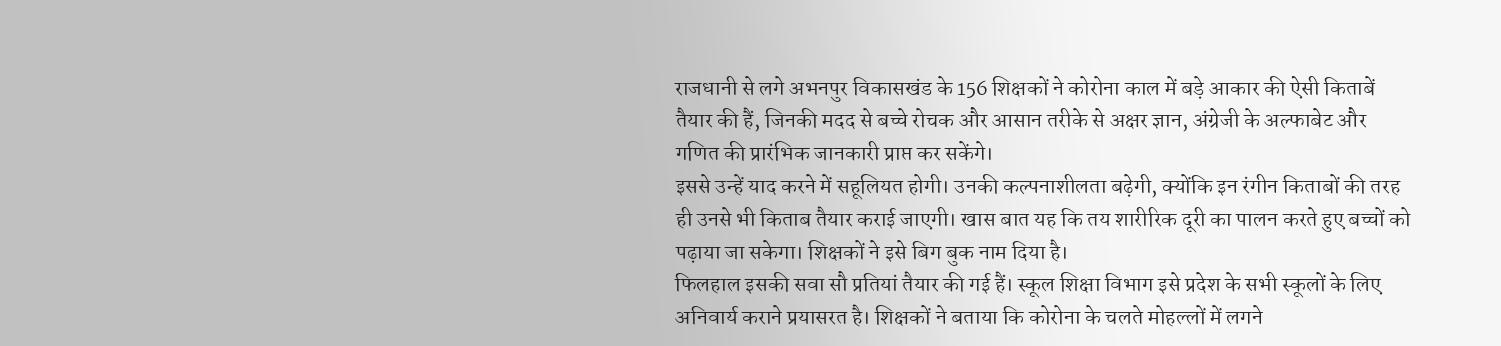राजधानी से लगे अभनपुर विकासखंड के 156 शिक्षकों ने कोरोना काल में बड़े आकार की ऐसी किताबें तैयार की हैं, जिनकी मदद से बच्चे रोचक और आसान तरीके से अक्षर ज्ञान, अंग्रेजी के अल्फाबेट और गणित की प्रारंभिक जानकारी प्राप्त कर सकेंगे।
इससे उन्हें याद करने में सहूलियत होगी। उनकी कल्पनाशीलता बढ़ेगी, क्योंकि इन रंगीन किताबों की तरह ही उनसे भी किताब तैयार कराई जाएगी। खास बात यह कि तय शारीरिक दूरी का पालन करते हुए बच्चों को पढ़ाया जा सकेगा। शिक्षकों ने इसे बिग बुक नाम दिया है।
फिलहाल इसकी सवा सौ प्रतियां तैयार की गई हैं। स्कूल शिक्षा विभाग इसे प्रदेश के सभी स्कूलों के लिए अनिवार्य कराने प्रयासरत है। शिक्षकों ने बताया कि कोरोना के चलते मोहल्लों में लगने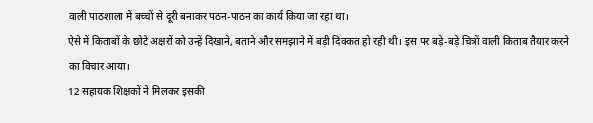वाली पाठशाला में बच्चों से दूरी बनाकर पठन-पाठन का कार्य किया जा रहा था।
ऐसे में किताबों के छोटे अक्षरों को उन्हें दिखाने, बताने और समझाने में बड़ी दिक्कत हो रही थी। इस पर बड़े-बड़े चित्रों वाली किताब तैयार करने का विचार आया।
12 सहायक शिक्षकों ने मिलकर इसकी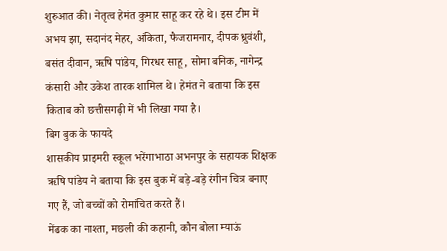शुरुआत की। नेतृत्व हेमंत कुमार साहू कर रहे थे। इस टीम में अभय झा, सदानंद मेहर, अंकिता, फैजरामनार, दीपक ध्रुवंशी, बसंत दीवान, ऋषि पांडेय, गिरधर साहू, सोमा बनिक, नागेन्द्र कंसारी और उकेश तारक शामिल थे। हेमंत ने बताया कि इस किताब को छत्तीसगढ़ी में भी लिखा गया है।
बिग बुक के फायदे
शासकीय प्राइमरी स्कूल भरेंगाभाठा अभनपुर के सहायक शिक्षक ऋषि पांडेय ने बताया कि इस बुक में बड़े-बड़े रंगीन चित्र बनाए गए हैं, जो बच्चों को रोमांचित करते हैं।
मेंढक का नाश्ता, मछली की कहानी, कौन बोला म्याऊं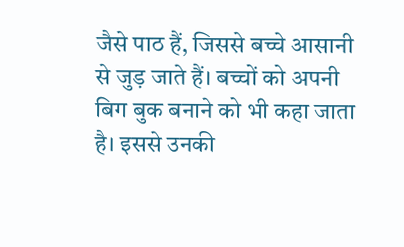जैसे पाठ हैं, जिससे बच्चे आसानी से जुड़ जाते हैं। बच्चों को अपनी बिग बुक बनाने को भी कहा जाता है। इससे उनकी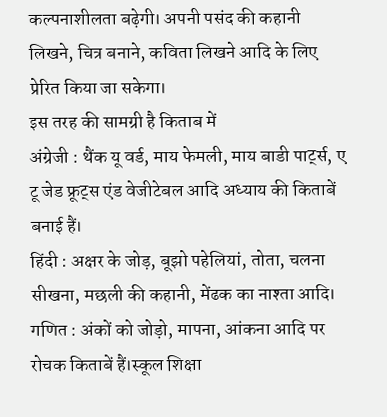कल्पनाशीलता बढ़ेगी। अपनी पसंद की कहानी लिखने, चित्र बनाने, कविता लिखने आदि के लिए प्रेरित किया जा सकेगा।
इस तरह की सामग्री है किताब में
अंग्रेजी : थैंक यू वर्ड, माय फेमली, माय बाडी पार्ट्स, ए टू जेड फ्रूट्स एंड वेजीटेबल आदि अध्याय की किताबें बनाई हैं।
हिंदी : अक्षर के जोड़, बूझो पहेलियां, तोता, चलना सीखना, मछली की कहानी, मेंढक का नाश्ता आदि।
गणित : अंकों को जोड़ो, मापना, आंकना आदि पर रोचक किताबें हैं।स्कूल शिक्षा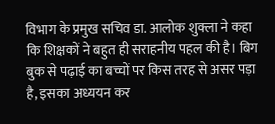विभाग के प्रमुख सचिव डा. आलोक शुक्ला ने कहा कि शिक्षकों ने बहुत ही सराहनीय पहल की है। बिग बुक से पढ़ाई का बच्चों पर किस तरह से असर पड़ा है, इसका अध्ययन कर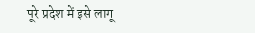पूरे प्रदेश में इसे लागू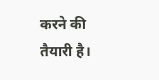करने की तैयारी है।